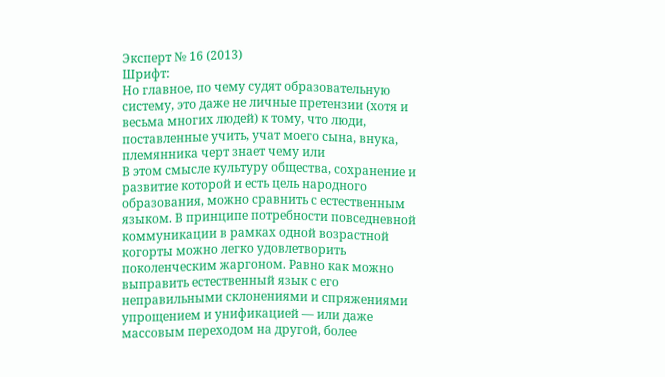Эксперт № 16 (2013)
Шрифт:
Но главное, по чему судят образовательную систему, это даже не личные претензии (хотя и весьма многих людей) к тому, что люди, поставленные учить, учат моего сына, внука, племянника черт знает чему или
В этом смысле культуру общества, сохранение и развитие которой и есть цель народного образования, можно сравнить с естественным языком. В принципе потребности повседневной коммуникации в рамках одной возрастной когорты можно легко удовлетворить поколенческим жаргоном. Равно как можно выправить естественный язык с его неправильными склонениями и спряжениями упрощением и унификацией — или даже массовым переходом на другой, более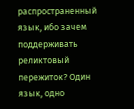распространенный язык, ибо зачем поддерживать реликтовый пережиток? Один язык, одно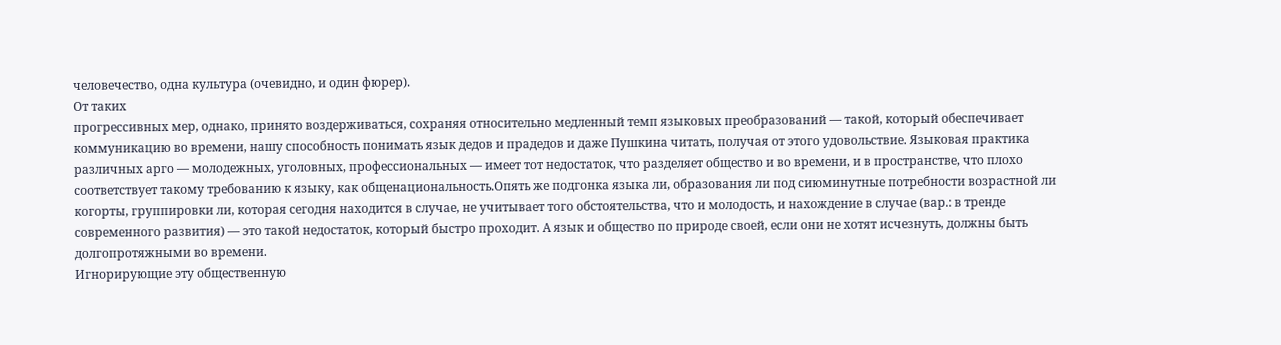человечество, одна культура (очевидно, и один фюрер).
От таких
прогрессивных мер, однако, принято воздерживаться, сохраняя относительно медленный темп языковых преобразований — такой, который обеспечивает коммуникацию во времени, нашу способность понимать язык дедов и прадедов и даже Пушкина читать, получая от этого удовольствие. Языковая практика различных арго — молодежных, уголовных, профессиональных — имеет тот недостаток, что разделяет общество и во времени, и в пространстве, что плохо соответствует такому требованию к языку, как общенациональность.Опять же подгонка языка ли, образования ли под сиюминутные потребности возрастной ли когорты, группировки ли, которая сегодня находится в случае, не учитывает того обстоятельства, что и молодость, и нахождение в случае (вар.: в тренде современного развития) — это такой недостаток, который быстро проходит. А язык и общество по природе своей, если они не хотят исчезнуть, должны быть долгопротяжными во времени.
Игнорирующие эту общественную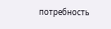потребность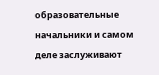образовательные начальники и самом деле заслуживают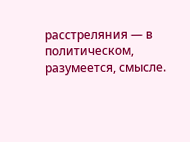расстреляния — в политическом, разумеется, смысле.